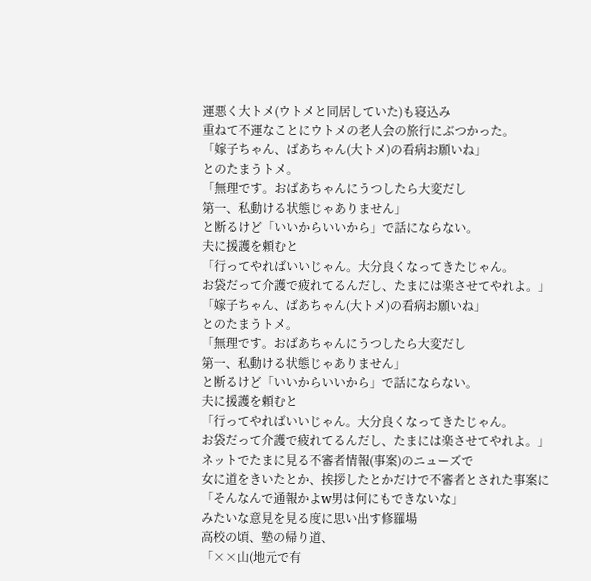運悪く大トメ(ウトメと同居していた)も寝込み
重ねて不運なことにウトメの老人会の旅行にぶつかった。
「嫁子ちゃん、ばあちゃん(大トメ)の看病お願いね」
とのたまうトメ。
「無理です。おばあちゃんにうつしたら大変だし
第一、私動ける状態じゃありません」
と断るけど「いいからいいから」で話にならない。
夫に援護を頼むと
「行ってやればいいじゃん。大分良くなってきたじゃん。
お袋だって介護で疲れてるんだし、たまには楽させてやれよ。」
「嫁子ちゃん、ばあちゃん(大トメ)の看病お願いね」
とのたまうトメ。
「無理です。おばあちゃんにうつしたら大変だし
第一、私動ける状態じゃありません」
と断るけど「いいからいいから」で話にならない。
夫に援護を頼むと
「行ってやればいいじゃん。大分良くなってきたじゃん。
お袋だって介護で疲れてるんだし、たまには楽させてやれよ。」
ネットでたまに見る不審者情報(事案)のニューズで
女に道をきいたとか、挨拶したとかだけで不審者とされた事案に
「そんなんで通報かよw男は何にもできないな」
みたいな意見を見る度に思い出す修羅場
高校の頃、塾の帰り道、
「××山(地元で有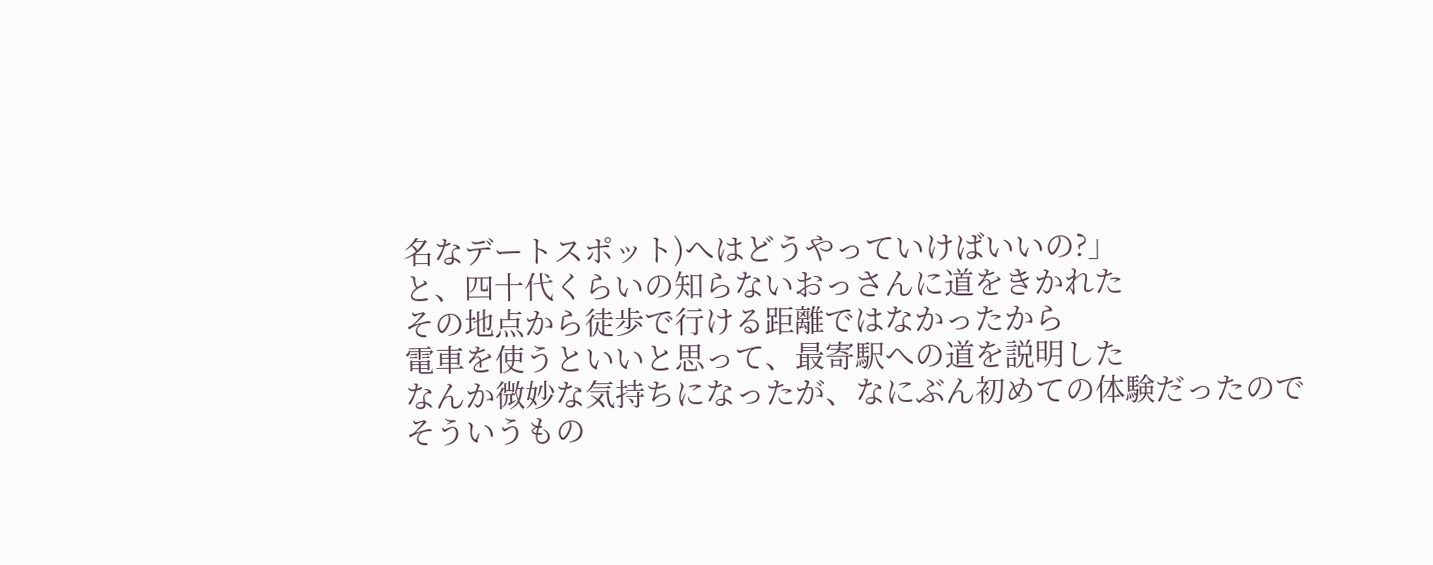名なデートスポット)へはどうやっていけばいいの?」
と、四十代くらいの知らないおっさんに道をきかれた
その地点から徒歩で行ける距離ではなかったから
電車を使うといいと思って、最寄駅への道を説明した
なんか微妙な気持ちになったが、なにぶん初めての体験だったので
そういうもの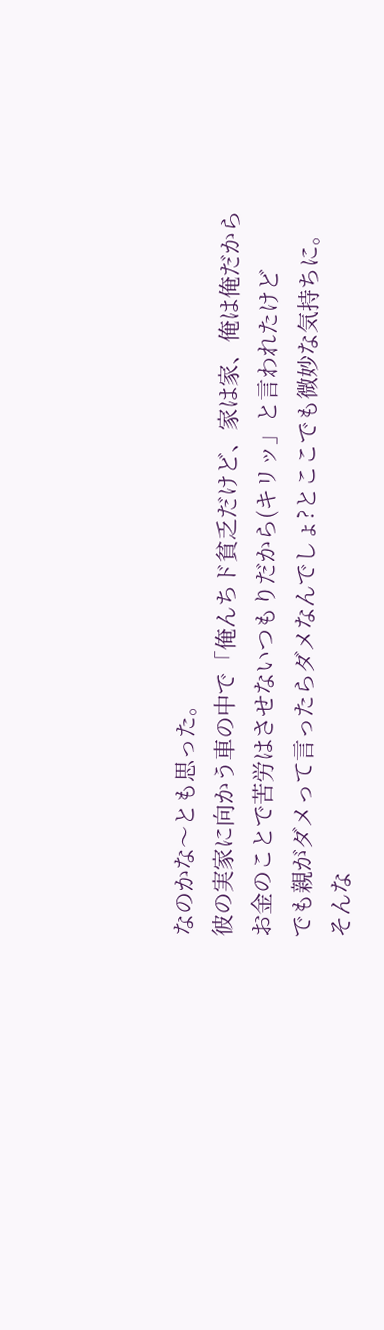なのかな〜とも思った。
彼の実家に向かう車の中で「俺んちド貧乏だけど、家は家、俺は俺だから
お金のことで苦労はさせないつもりだから(キリッ」と言われたけど
でも親がダメって言ったらダメなんでしょ?とここでも微妙な気持ちに。
そんな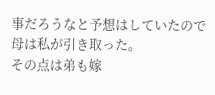事だろうなと予想はしていたので母は私が引き取った。
その点は弟も嫁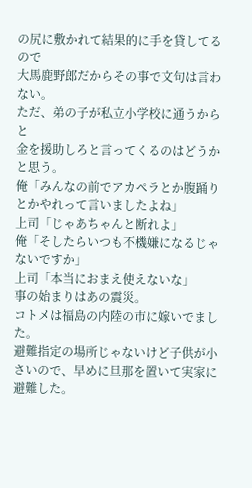の尻に敷かれて結果的に手を貸してるので
大馬鹿野郎だからその事で文句は言わない。
ただ、弟の子が私立小学校に通うからと
金を援助しろと言ってくるのはどうかと思う。
俺「みんなの前でアカペラとか腹踊りとかやれって言いましたよね」
上司「じゃあちゃんと断れよ」
俺「そしたらいつも不機嫌になるじゃないですか」
上司「本当におまえ使えないな」
事の始まりはあの震災。
コトメは福島の内陸の市に嫁いでました。
避難指定の場所じゃないけど子供が小さいので、早めに旦那を置いて実家に避難した。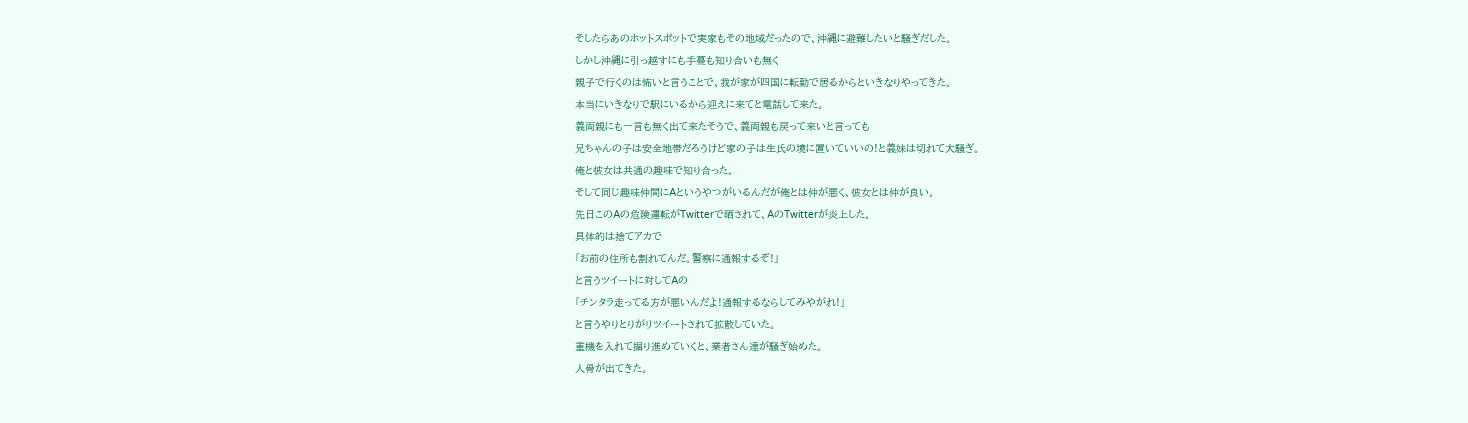そしたらあのホットスポットで実家もその地域だったので、沖縄に避難したいと騒ぎだした。
しかし沖縄に引っ越すにも手蔓も知り合いも無く
親子で行くのは怖いと言うことで、我が家が四国に転勤で居るからといきなりやってきた。
本当にいきなりで駅にいるから迎えに来てと電話して来た。
義両親にも一言も無く出て来たそうで、義両親も戻って来いと言っても
兄ちゃんの子は安全地帯だろうけど家の子は生氏の境に置いていいの!と義妹は切れて大騒ぎ。
俺と彼女は共通の趣味で知り合った。
そして同じ趣味仲間にAというやつがいるんだが俺とは仲が悪く、彼女とは仲が良い。
先日このAの危険運転がTwitterで晒されて、AのTwitterが炎上した。
具体的は捨てアカで
「お前の住所も割れてんだ。警察に通報するぞ!」
と言うツイートに対してAの
「チンタラ走ってる方が悪いんだよ!通報するならしてみやがれ!」
と言うやりとりがリツイートされて拡散していた。
重機を入れて掘り進めていくと、業者さん達が騒ぎ始めた。
人骨が出てきた。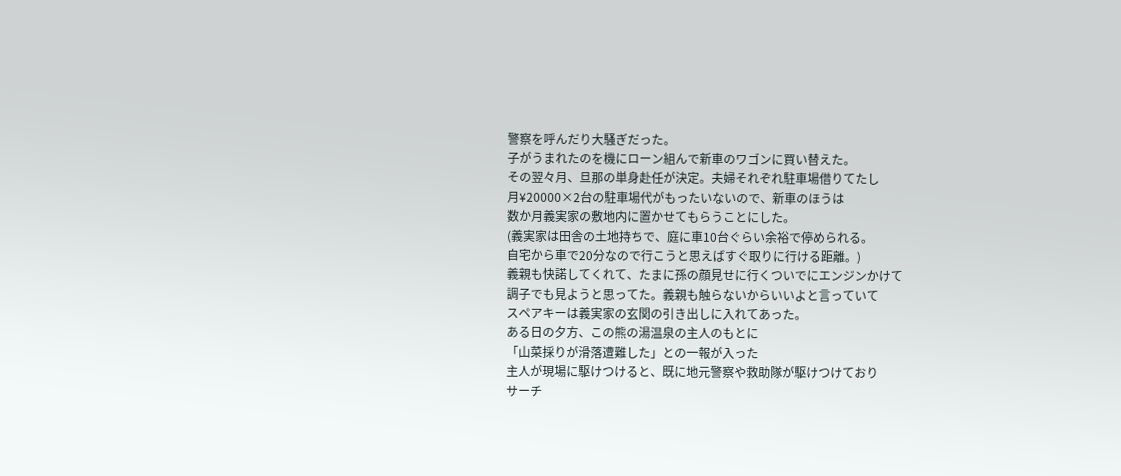警察を呼んだり大騒ぎだった。
子がうまれたのを機にローン組んで新車のワゴンに買い替えた。
その翌々月、旦那の単身赴任が決定。夫婦それぞれ駐車場借りてたし
月¥20000×2台の駐車場代がもったいないので、新車のほうは
数か月義実家の敷地内に置かせてもらうことにした。
(義実家は田舎の土地持ちで、庭に車10台ぐらい余裕で停められる。
自宅から車で20分なので行こうと思えばすぐ取りに行ける距離。)
義親も快諾してくれて、たまに孫の顔見せに行くついでにエンジンかけて
調子でも見ようと思ってた。義親も触らないからいいよと言っていて
スペアキーは義実家の玄関の引き出しに入れてあった。
ある日の夕方、この熊の湯温泉の主人のもとに
「山菜採りが滑落遭難した」との一報が入った
主人が現場に駆けつけると、既に地元警察や救助隊が駆けつけており
サーチ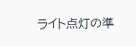ライト点灯の準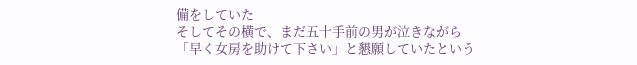備をしていた
そしてその横で、まだ五十手前の男が泣きながら
「早く女房を助けて下さい」と懇願していたという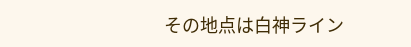その地点は白神ライン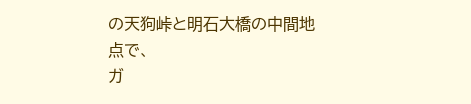の天狗峠と明石大橋の中間地点で、
ガ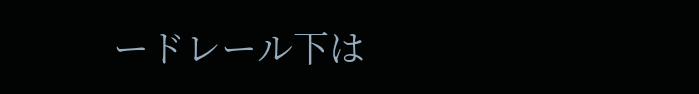ードレール下は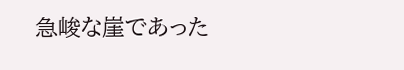急峻な崖であった